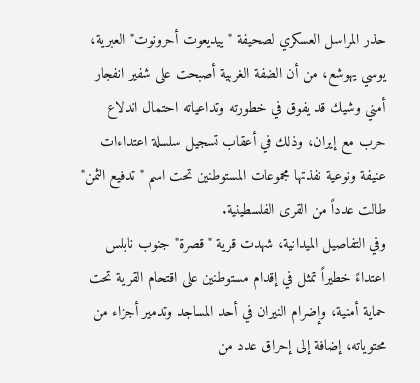حذر المراسل العسكري لصحيفة "ييديعوت أحرونوت" العبرية، يوسي يهوشع، من أن الضفة الغربية أصبحت على شفير انفجار أمني وشيك قد يفوق في خطورته وتداعياته احتمال اندلاع حرب مع إيران، وذلك في أعقاب تسجيل سلسلة اعتداءات عنيفة ونوعية نفذتها مجموعات المستوطنين تحت اسم "تدفيع الثمن" طالت عدداً من القرى الفلسطينية.
وفي التفاصيل الميدانية، شهدت قرية "قصرة" جنوب نابلس اعتداءً خطيراً تمثل في إقدام مستوطنين على اقتحام القرية تحت حماية أمنية، وإضرام النيران في أحد المساجد وتدمير أجزاء من محتوياته، إضافة إلى إحراق عدد من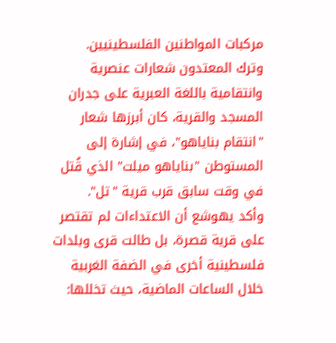مركبات المواطنين الفلسطينيين.
وترك المعتدون شعارات عنصرية وانتقامية باللغة العبرية على جدران المسجد والقرية، كان أبرزها شعار "انتقام بناياهو"، في إشارة إلى المستوطن "بناياهو ميلت" الذي قُتل في وقت سابق قرب قرية "تل".
وأكد يهوشع أن الاعتداءات لم تقتصر على قرية قصرة، بل طالت قرى وبلدات فلسطينية أخرى في الضفة الغربية خلال الساعات الماضية، حيث تخللها: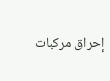إحراق مركبات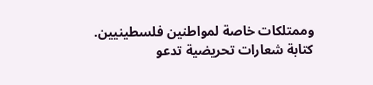وممتلكات خاصة لمواطنين فلسطينيين.
كتابة شعارات تحريضية تدعو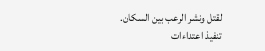لقتل ونشر الرعب بين السكان.
تنفيذ اعتداءات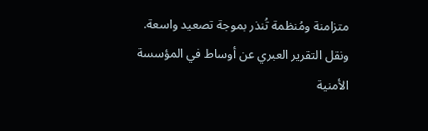متزامنة ومُنظمة تُنذر بموجة تصعيد واسعة.
ونقل التقرير العبري عن أوساط في المؤسسة الأمنية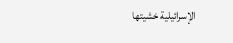الإسرائيلية خشيتها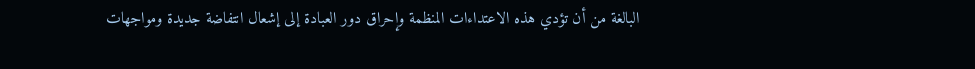البالغة من أن تؤدي هذه الاعتداءات المنظمة وإحراق دور العبادة إلى إشعال انتفاضة جديدة ومواجهات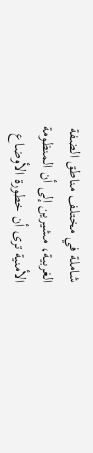شاملة في مختلف مناطق الضفة الغربية، مشيرين إلى أن المنظومة الأمنية ترى أن خطورة الأوضاع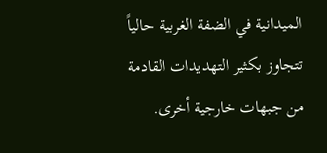الميدانية في الضفة الغربية حالياً تتجاوز بكثير التهديدات القادمة من جبهات خارجية أخرى.